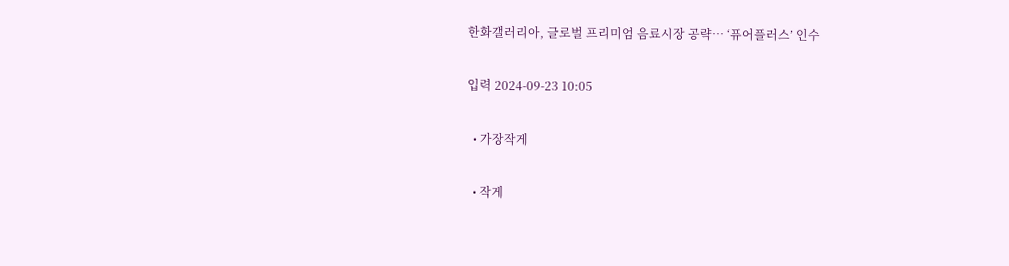한화갤러리아, 글로벌 프리미엄 음료시장 공략… ‘퓨어플러스’ 인수

입력 2024-09-23 10:05

  • 가장작게

  • 작게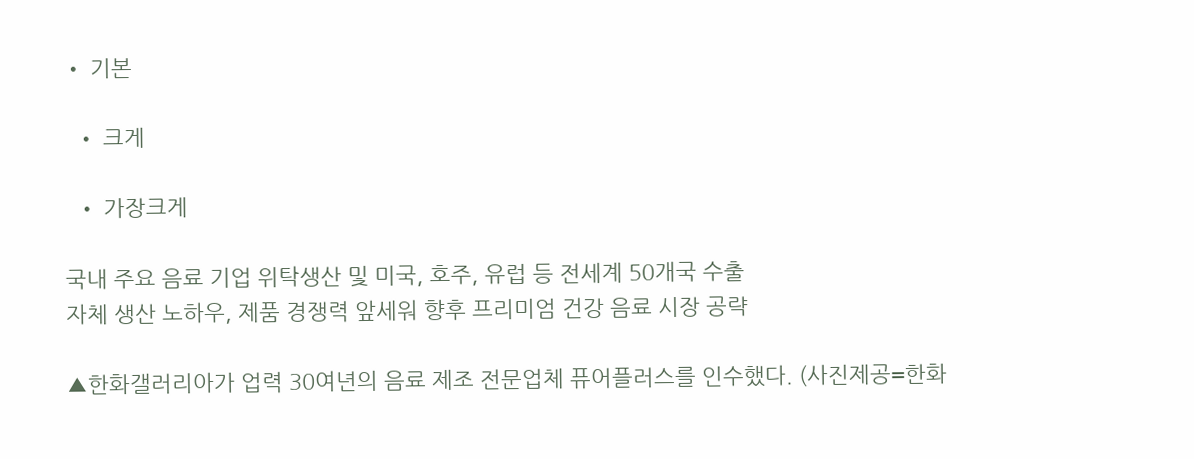• 기본

  • 크게

  • 가장크게

국내 주요 음료 기업 위탁생산 및 미국, 호주, 유럽 등 전세계 50개국 수출
자체 생산 노하우, 제품 경쟁력 앞세워 향후 프리미엄 건강 음료 시장 공략

▲한화갤러리아가 업력 30여년의 음료 제조 전문업체 퓨어플러스를 인수했다. (사진제공=한화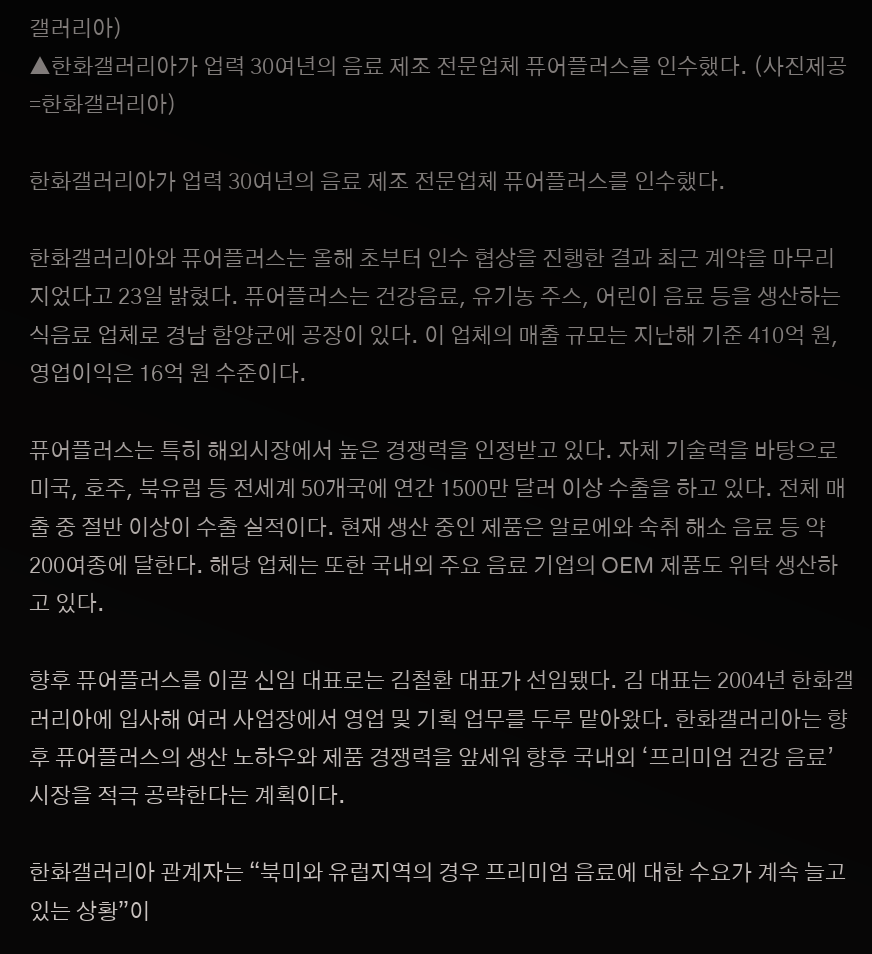갤러리아)
▲한화갤러리아가 업력 30여년의 음료 제조 전문업체 퓨어플러스를 인수했다. (사진제공=한화갤러리아)

한화갤러리아가 업력 30여년의 음료 제조 전문업체 퓨어플러스를 인수했다.

한화갤러리아와 퓨어플러스는 올해 초부터 인수 협상을 진행한 결과 최근 계약을 마무리지었다고 23일 밝혔다. 퓨어플러스는 건강음료, 유기농 주스, 어린이 음료 등을 생산하는 식음료 업체로 경남 함양군에 공장이 있다. 이 업체의 매출 규모는 지난해 기준 410억 원, 영업이익은 16억 원 수준이다.

퓨어플러스는 특히 해외시장에서 높은 경쟁력을 인정받고 있다. 자체 기술력을 바탕으로 미국, 호주, 북유럽 등 전세계 50개국에 연간 1500만 달러 이상 수출을 하고 있다. 전체 매출 중 절반 이상이 수출 실적이다. 현재 생산 중인 제품은 알로에와 숙취 해소 음료 등 약 200여종에 달한다. 해당 업체는 또한 국내외 주요 음료 기업의 OEM 제품도 위탁 생산하고 있다.

향후 퓨어플러스를 이끌 신임 대표로는 김철환 대표가 선임됐다. 김 대표는 2004년 한화갤러리아에 입사해 여러 사업장에서 영업 및 기획 업무를 두루 맡아왔다. 한화갤러리아는 향후 퓨어플러스의 생산 노하우와 제품 경쟁력을 앞세워 향후 국내외 ‘프리미엄 건강 음료’ 시장을 적극 공략한다는 계획이다.

한화갤러리아 관계자는 “북미와 유럽지역의 경우 프리미엄 음료에 대한 수요가 계속 늘고 있는 상황”이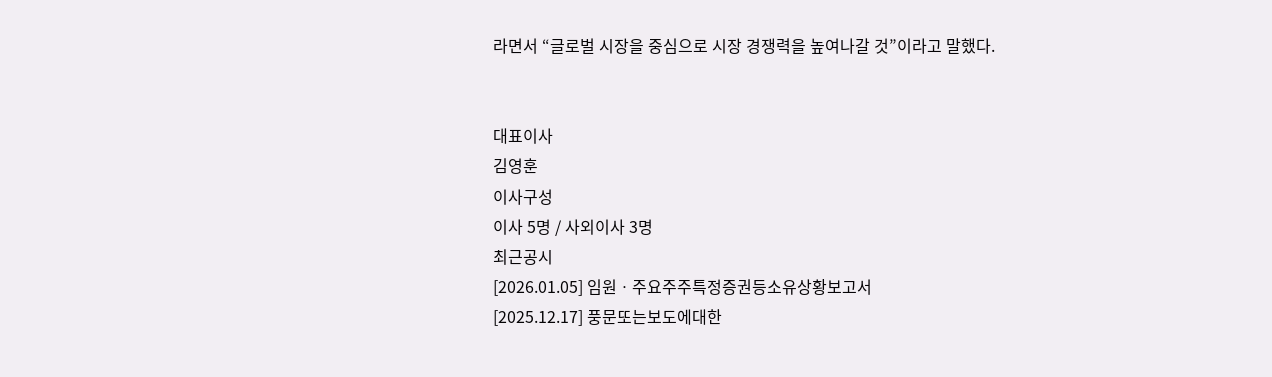라면서 “글로벌 시장을 중심으로 시장 경쟁력을 높여나갈 것”이라고 말했다.


대표이사
김영훈
이사구성
이사 5명 / 사외이사 3명
최근공시
[2026.01.05] 임원ㆍ주요주주특정증권등소유상황보고서
[2025.12.17] 풍문또는보도에대한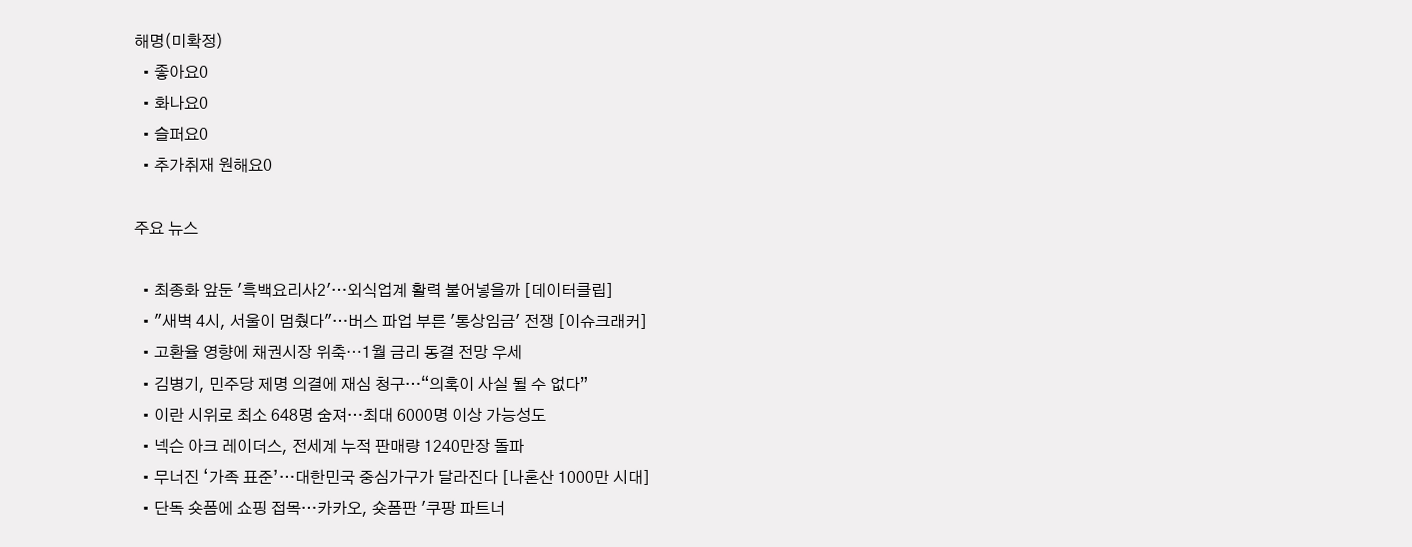해명(미확정)
  • 좋아요0
  • 화나요0
  • 슬퍼요0
  • 추가취재 원해요0

주요 뉴스

  • 최종화 앞둔 '흑백요리사2'…외식업계 활력 불어넣을까 [데이터클립]
  • "새벽 4시, 서울이 멈췄다"…버스 파업 부른 '통상임금' 전쟁 [이슈크래커]
  • 고환율 영향에 채권시장 위축⋯1월 금리 동결 전망 우세
  • 김병기, 민주당 제명 의결에 재심 청구…“의혹이 사실 될 수 없다”
  • 이란 시위로 최소 648명 숨져…최대 6000명 이상 가능성도
  • 넥슨 아크 레이더스, 전세계 누적 판매량 1240만장 돌파
  • 무너진 ‘가족 표준’…대한민국 중심가구가 달라진다 [나혼산 1000만 시대]
  • 단독 숏폼에 쇼핑 접목…카카오, 숏폼판 '쿠팡 파트너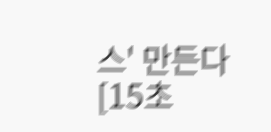스' 만든다 [15초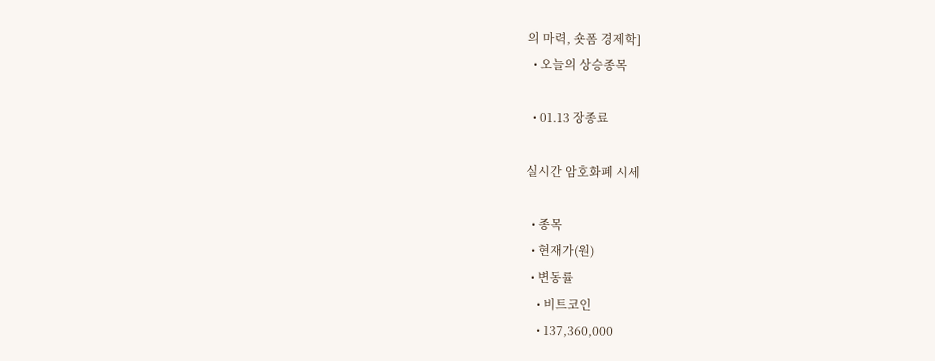의 마력, 숏폼 경제학]
  • 오늘의 상승종목

  • 01.13 장종료

실시간 암호화폐 시세

  • 종목
  • 현재가(원)
  • 변동률
    • 비트코인
    • 137,360,000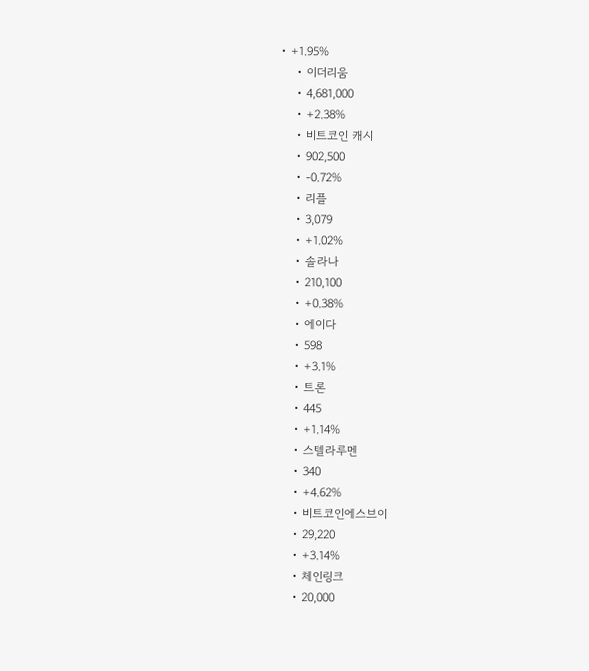• +1.95%
    • 이더리움
    • 4,681,000
    • +2.38%
    • 비트코인 캐시
    • 902,500
    • -0.72%
    • 리플
    • 3,079
    • +1.02%
    • 솔라나
    • 210,100
    • +0.38%
    • 에이다
    • 598
    • +3.1%
    • 트론
    • 445
    • +1.14%
    • 스텔라루멘
    • 340
    • +4.62%
    • 비트코인에스브이
    • 29,220
    • +3.14%
    • 체인링크
    • 20,000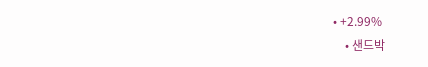• +2.99%
    • 샌드박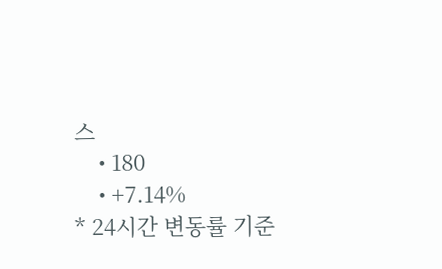스
    • 180
    • +7.14%
* 24시간 변동률 기준